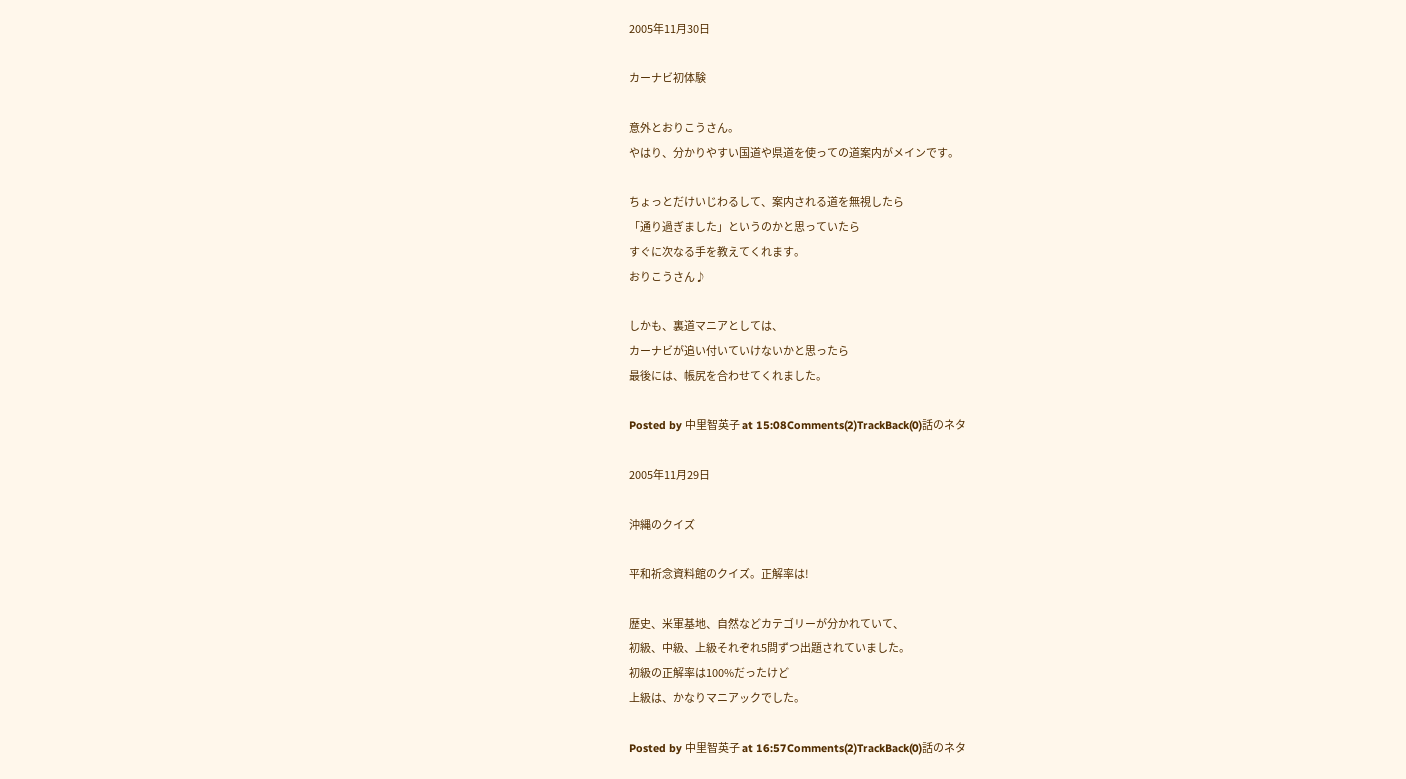2005年11月30日

カーナビ初体験

意外とおりこうさん。
やはり、分かりやすい国道や県道を使っての道案内がメインです。

ちょっとだけいじわるして、案内される道を無視したら
「通り過ぎました」というのかと思っていたら
すぐに次なる手を教えてくれます。
おりこうさん♪

しかも、裏道マニアとしては、
カーナビが追い付いていけないかと思ったら
最後には、帳尻を合わせてくれました。

Posted by 中里智英子 at 15:08Comments(2)TrackBack(0)話のネタ

2005年11月29日

沖縄のクイズ

平和祈念資料館のクイズ。正解率は!

歴史、米軍基地、自然などカテゴリーが分かれていて、
初級、中級、上級それぞれ5問ずつ出題されていました。
初級の正解率は100%だったけど
上級は、かなりマニアックでした。

Posted by 中里智英子 at 16:57Comments(2)TrackBack(0)話のネタ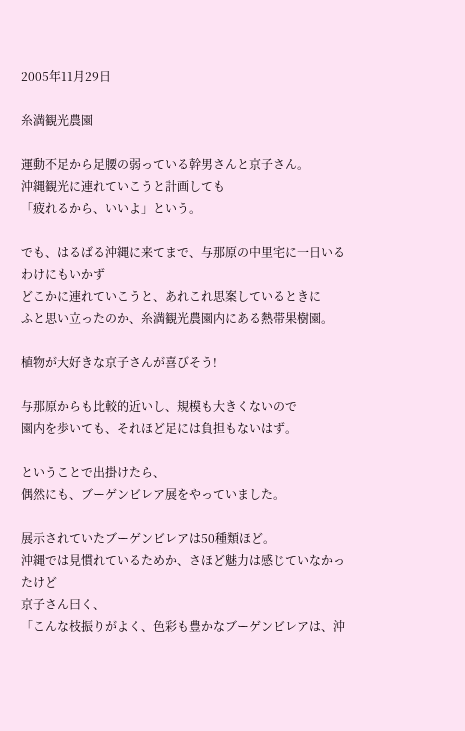2005年11月29日

糸満観光農園

運動不足から足腰の弱っている幹男さんと京子さん。
沖縄観光に連れていこうと計画しても
「疲れるから、いいよ」という。

でも、はるばる沖縄に来てまで、与那原の中里宅に一日いるわけにもいかず
どこかに連れていこうと、あれこれ思案しているときに
ふと思い立ったのか、糸満観光農園内にある熱帯果樹園。

植物が大好きな京子さんが喜びそう!

与那原からも比較的近いし、規模も大きくないので
園内を歩いても、それほど足には負担もないはず。

ということで出掛けたら、
偶然にも、ブーゲンビレア展をやっていました。

展示されていたブーゲンビレアは50種類ほど。
沖縄では見慣れているためか、さほど魅力は感じていなかったけど
京子さん曰く、
「こんな枝振りがよく、色彩も豊かなブーゲンビレアは、沖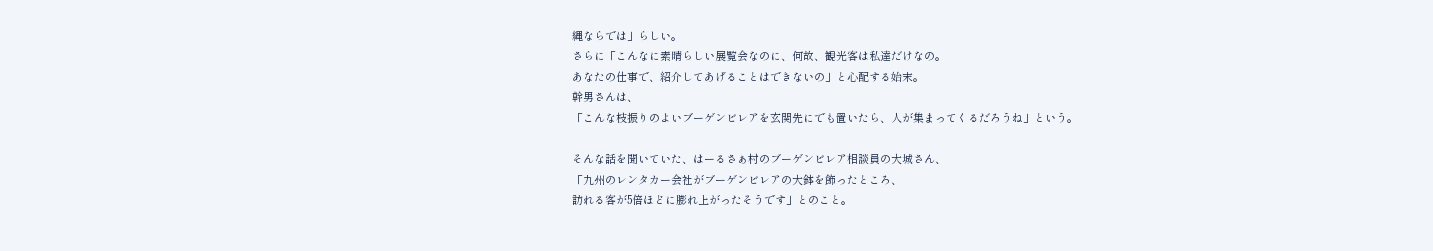縄ならでは」らしい。
さらに「こんなに素晴らしい展覧会なのに、何故、観光客は私達だけなの。
あなたの仕事で、紹介してあげることはできないの」と心配する始末。
幹男さんは、
「こんな枝振りのよいブーゲンビレアを玄関先にでも置いたら、人が集まってくるだろうね」という。

そんな話を聞いていた、はーるさぁ村のブーゲンビレア相談員の大城さん、
「九州のレンタカー会社がブーゲンビレアの大鉢を飾ったところ、
訪れる客が5倍ほどに膨れ上がったそうです」とのこと。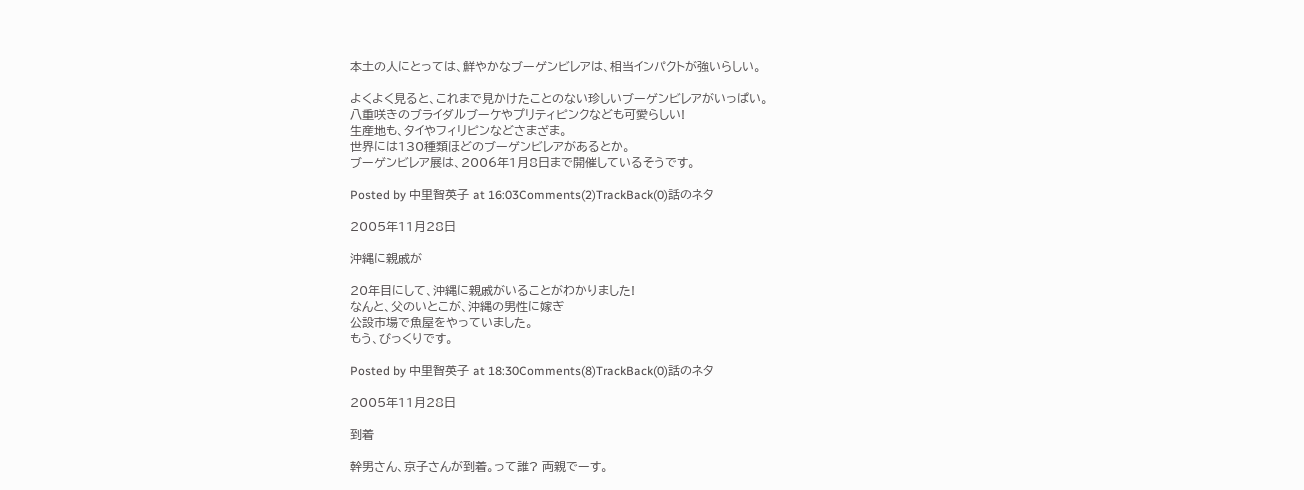本土の人にとっては、鮮やかなブーゲンビレアは、相当インパクトが強いらしい。

よくよく見ると、これまで見かけたことのない珍しいブーゲンビレアがいっぱい。
八重咲きのブライダルブーケやプリティピンクなども可愛らしい!
生産地も、タイやフィリピンなどさまざま。
世界には130種類ほどのブーゲンビレアがあるとか。
ブーゲンビレア展は、2006年1月8日まで開催しているそうです。

Posted by 中里智英子 at 16:03Comments(2)TrackBack(0)話のネタ

2005年11月28日

沖縄に親戚が

20年目にして、沖縄に親戚がいることがわかりました!
なんと、父のいとこが、沖縄の男性に嫁ぎ
公設市場で魚屋をやっていました。
もう、びっくりです。

Posted by 中里智英子 at 18:30Comments(8)TrackBack(0)話のネタ

2005年11月28日

到着

幹男さん、京子さんが到着。って誰? 両親でーす。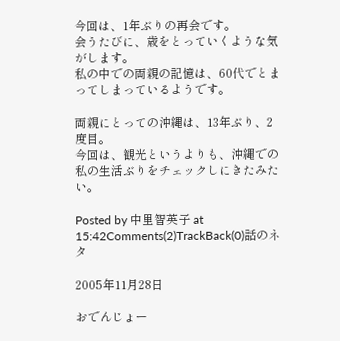今回は、1年ぶりの再会です。
会うたびに、歳をとっていくような気がします。
私の中での両親の記憶は、60代でとまってしまっているようです。

両親にとっての沖縄は、13年ぶり、2度目。
今回は、観光というよりも、沖縄での私の生活ぶりをチェックしにきたみたい。

Posted by 中里智英子 at 15:42Comments(2)TrackBack(0)話のネタ

2005年11月28日

おでんじょー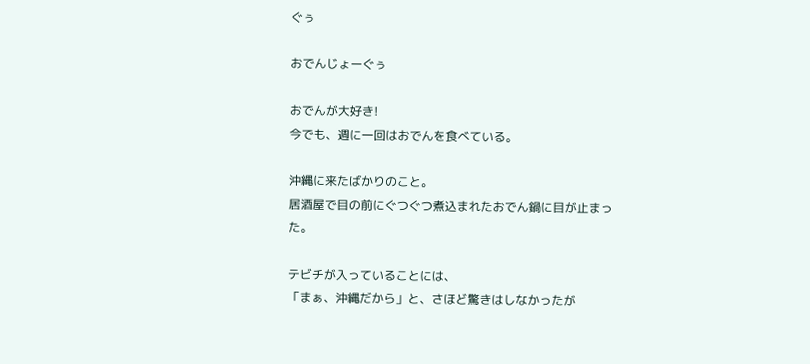ぐぅ

おでんじょーぐぅ

おでんが大好き!
今でも、週に一回はおでんを食べている。

沖縄に来たばかりのこと。
居酒屋で目の前にぐつぐつ煮込まれたおでん鍋に目が止まった。

テビチが入っていることには、
「まぁ、沖縄だから」と、さほど驚きはしなかったが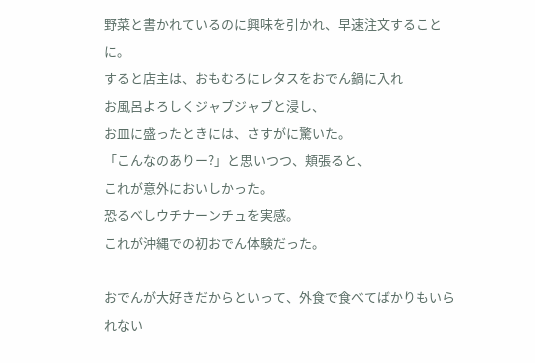野菜と書かれているのに興味を引かれ、早速注文することに。
すると店主は、おもむろにレタスをおでん鍋に入れ
お風呂よろしくジャブジャブと浸し、
お皿に盛ったときには、さすがに驚いた。
「こんなのありー?」と思いつつ、頬張ると、
これが意外においしかった。
恐るべしウチナーンチュを実感。
これが沖縄での初おでん体験だった。

おでんが大好きだからといって、外食で食べてばかりもいられない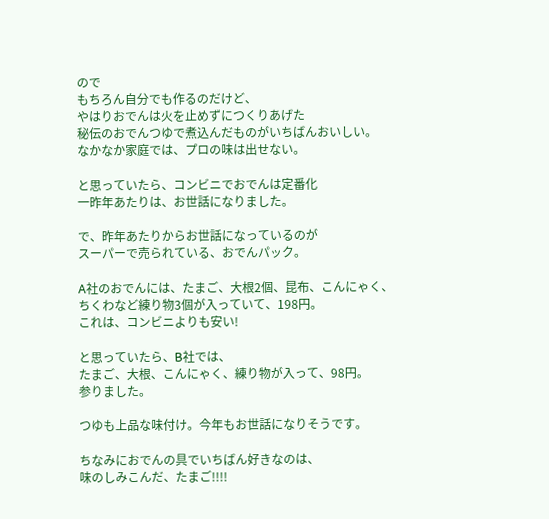ので
もちろん自分でも作るのだけど、
やはりおでんは火を止めずにつくりあげた
秘伝のおでんつゆで煮込んだものがいちばんおいしい。
なかなか家庭では、プロの味は出せない。

と思っていたら、コンビニでおでんは定番化
一昨年あたりは、お世話になりました。

で、昨年あたりからお世話になっているのが
スーパーで売られている、おでんパック。

A社のおでんには、たまご、大根2個、昆布、こんにゃく、
ちくわなど練り物3個が入っていて、198円。
これは、コンビニよりも安い!

と思っていたら、B社では、
たまご、大根、こんにゃく、練り物が入って、98円。
参りました。

つゆも上品な味付け。今年もお世話になりそうです。

ちなみにおでんの具でいちばん好きなのは、
味のしみこんだ、たまご!!!!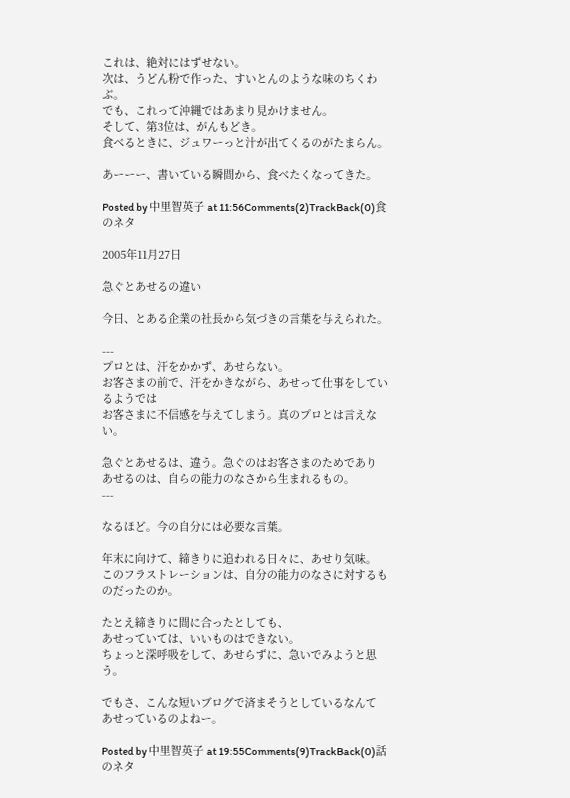これは、絶対にはずせない。
次は、うどん粉で作った、すいとんのような味のちくわぶ。
でも、これって沖縄ではあまり見かけません。
そして、第3位は、がんもどき。
食べるときに、ジュワーっと汁が出てくるのがたまらん。

あーーー、書いている瞬間から、食べたくなってきた。

Posted by 中里智英子 at 11:56Comments(2)TrackBack(0)食のネタ

2005年11月27日

急ぐとあせるの違い

今日、とある企業の社長から気づきの言葉を与えられた。

---
プロとは、汗をかかず、あせらない。
お客さまの前で、汗をかきながら、あせって仕事をしているようでは
お客さまに不信感を与えてしまう。真のプロとは言えない。

急ぐとあせるは、違う。急ぐのはお客さまのためであり
あせるのは、自らの能力のなさから生まれるもの。
---

なるほど。今の自分には必要な言葉。

年末に向けて、締きりに追われる日々に、あせり気味。
このフラストレーションは、自分の能力のなさに対するものだったのか。

たとえ締きりに間に合ったとしても、
あせっていては、いいものはできない。
ちょっと深呼吸をして、あせらずに、急いでみようと思う。

でもさ、こんな短いブログで済まそうとしているなんて
あせっているのよねー。

Posted by 中里智英子 at 19:55Comments(9)TrackBack(0)話のネタ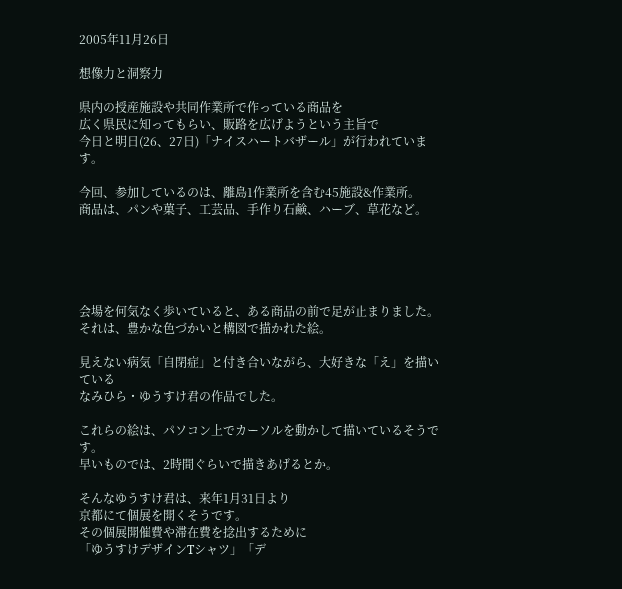2005年11月26日

想像力と洞察力

県内の授産施設や共同作業所で作っている商品を
広く県民に知ってもらい、販路を広げようという主旨で
今日と明日(26、27日)「ナイスハートバザール」が行われています。

今回、参加しているのは、離島1作業所を含む45施設&作業所。
商品は、パンや菓子、工芸品、手作り石鹸、ハーブ、草花など。





会場を何気なく歩いていると、ある商品の前で足が止まりました。
それは、豊かな色づかいと構図で描かれた絵。

見えない病気「自閉症」と付き合いながら、大好きな「え」を描いている
なみひら・ゆうすけ君の作品でした。

これらの絵は、パソコン上でカーソルを動かして描いているそうです。
早いものでは、2時間ぐらいで描きあげるとか。

そんなゆうすけ君は、来年1月31日より
京都にて個展を開くそうです。
その個展開催費や滞在費を捻出するために
「ゆうすけデザインTシャツ」「デ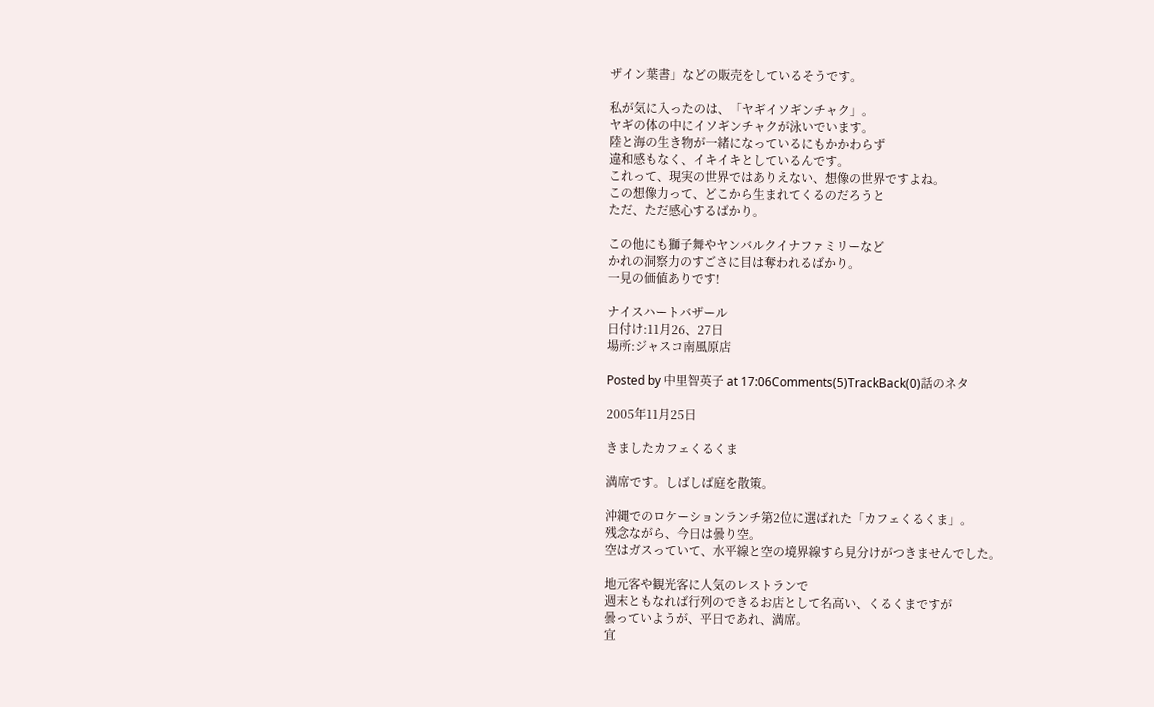ザイン葉書」などの販売をしているそうです。

私が気に入ったのは、「ヤギイソギンチャク」。
ヤギの体の中にイソギンチャクが泳いでいます。
陸と海の生き物が一緒になっているにもかかわらず
違和感もなく、イキイキとしているんです。
これって、現実の世界ではありえない、想像の世界ですよね。
この想像力って、どこから生まれてくるのだろうと
ただ、ただ感心するばかり。

この他にも獅子舞やヤンバルクイナファミリーなど
かれの洞察力のすごさに目は奪われるばかり。
一見の価値ありです!

ナイスハートバザール
日付け:11月26、27日
場所:ジャスコ南風原店

Posted by 中里智英子 at 17:06Comments(5)TrackBack(0)話のネタ

2005年11月25日

きましたカフェくるくま

満席です。しばしば庭を散策。

沖縄でのロケーションランチ第2位に選ばれた「カフェくるくま」。
残念ながら、今日は曇り空。
空はガスっていて、水平線と空の境界線すら見分けがつきませんでした。

地元客や観光客に人気のレストランで
週末ともなれば行列のできるお店として名高い、くるくまですが
曇っていようが、平日であれ、満席。
宜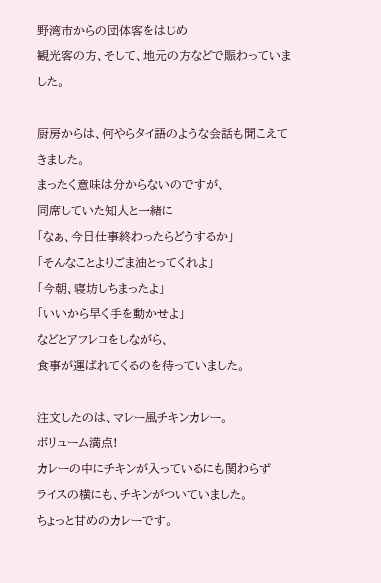野湾市からの団体客をはじめ
観光客の方、そして、地元の方などで賑わっていました。

厨房からは、何やらタイ語のような会話も聞こえてきました。
まったく意味は分からないのですが、
同席していた知人と一緒に
「なぁ、今日仕事終わったらどうするか」
「そんなことよりごま油とってくれよ」
「今朝、寝坊しちまったよ」
「いいから早く手を動かせよ」
などとアフレコをしながら、
食事が運ばれてくるのを待っていました。

注文したのは、マレー風チキンカレー。
ボリューム満点!
カレーの中にチキンが入っているにも関わらず
ライスの横にも、チキンがついていました。
ちょっと甘めのカレーです。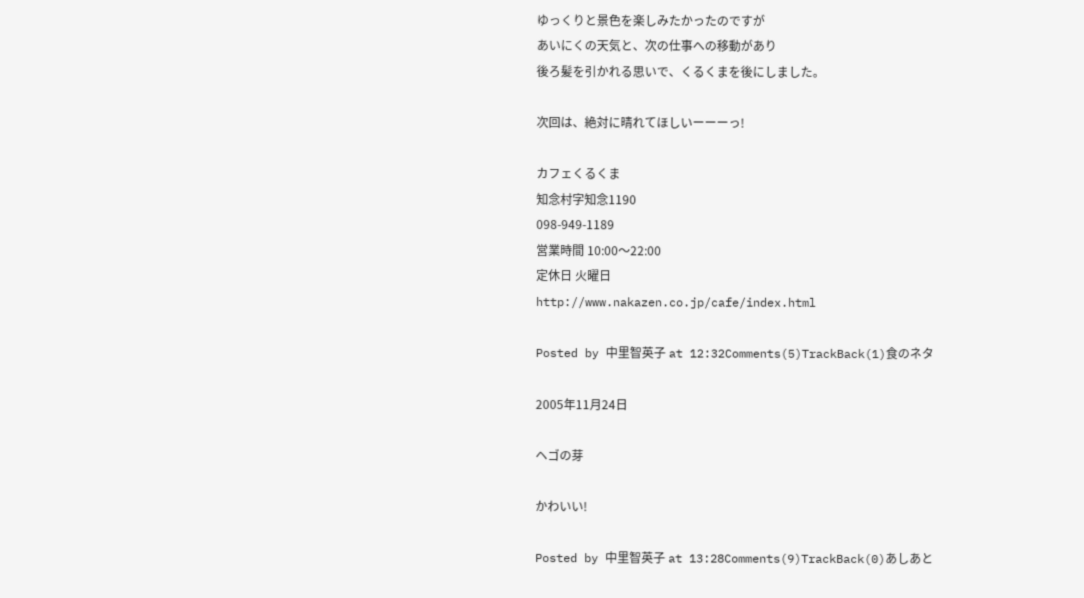ゆっくりと景色を楽しみたかったのですが
あいにくの天気と、次の仕事への移動があり
後ろ髪を引かれる思いで、くるくまを後にしました。

次回は、絶対に晴れてほしいーーーっ!

カフェくるくま
知念村字知念1190
098-949-1189
営業時間 10:00〜22:00
定休日 火曜日
http://www.nakazen.co.jp/cafe/index.html

Posted by 中里智英子 at 12:32Comments(5)TrackBack(1)食のネタ

2005年11月24日

ヘゴの芽

かわいい!

Posted by 中里智英子 at 13:28Comments(9)TrackBack(0)あしあと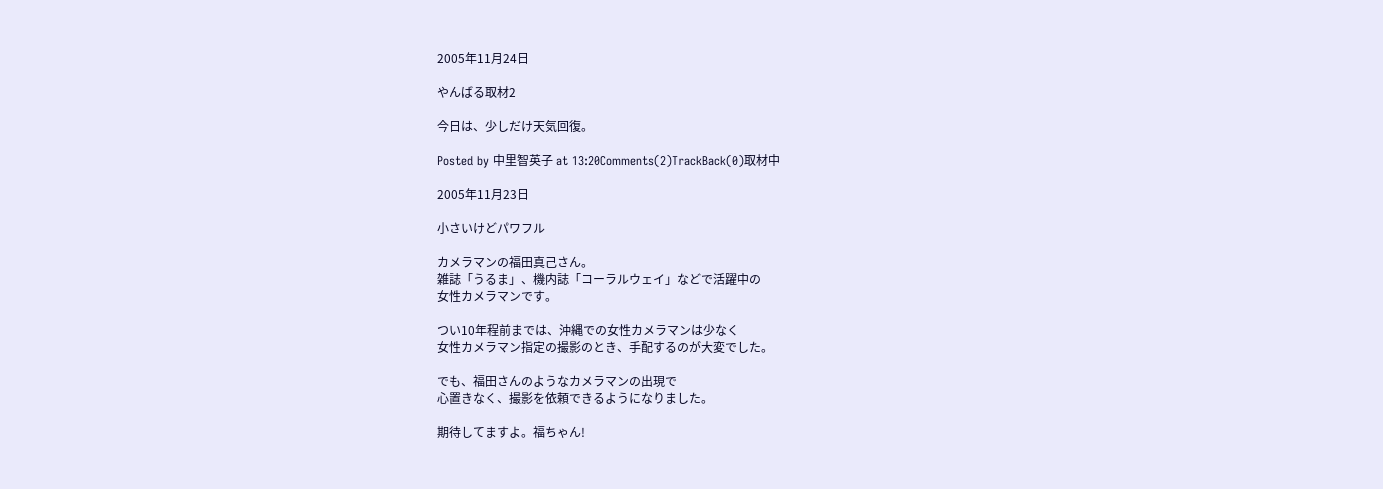2005年11月24日

やんばる取材2

今日は、少しだけ天気回復。

Posted by 中里智英子 at 13:20Comments(2)TrackBack(0)取材中

2005年11月23日

小さいけどパワフル

カメラマンの福田真己さん。
雑誌「うるま」、機内誌「コーラルウェイ」などで活躍中の
女性カメラマンです。

つい10年程前までは、沖縄での女性カメラマンは少なく
女性カメラマン指定の撮影のとき、手配するのが大変でした。

でも、福田さんのようなカメラマンの出現で
心置きなく、撮影を依頼できるようになりました。

期待してますよ。福ちゃん!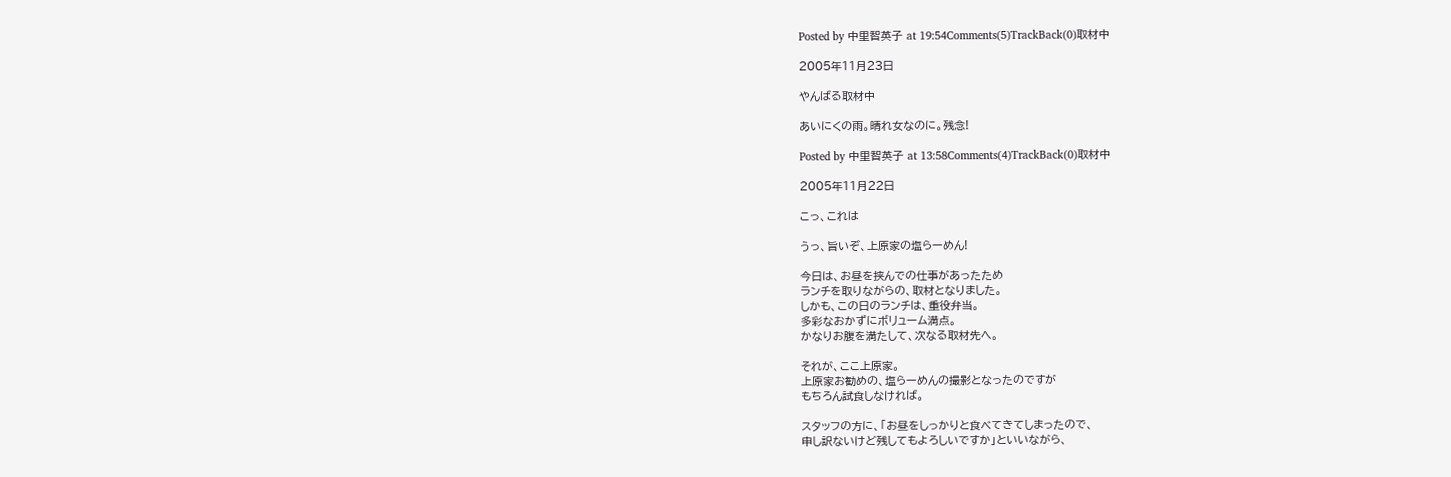Posted by 中里智英子 at 19:54Comments(5)TrackBack(0)取材中

2005年11月23日

やんばる取材中

あいにくの雨。晴れ女なのに。残念!

Posted by 中里智英子 at 13:58Comments(4)TrackBack(0)取材中

2005年11月22日

こっ、これは

うっ、旨いぞ、上原家の塩らーめん!

今日は、お昼を挟んでの仕事があったため
ランチを取りながらの、取材となりました。
しかも、この日のランチは、重役弁当。
多彩なおかずにボリューム満点。
かなりお腹を満たして、次なる取材先へ。

それが、ここ上原家。
上原家お勧めの、塩らーめんの撮影となったのですが
もちろん試食しなければ。

スタッフの方に、「お昼をしっかりと食べてきてしまったので、
申し訳ないけど残してもよろしいですか」といいながら、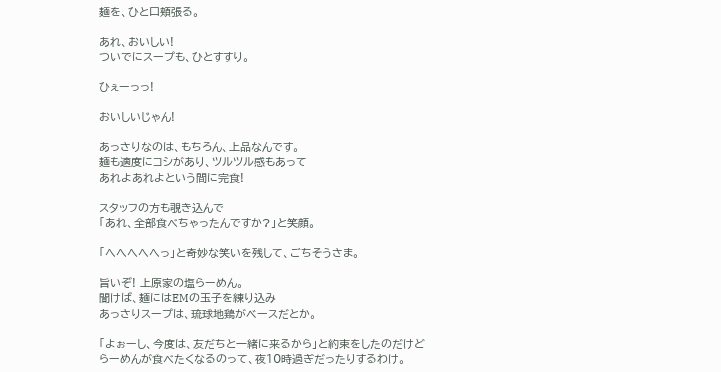麺を、ひと口頬張る。

あれ、おいしい!
ついでにスープも、ひとすすり。

ひぇーっっ!

おいしいじゃん!

あっさりなのは、もちろん、上品なんです。
麺も適度にコシがあり、ツルツル感もあって
あれよあれよという間に完食!

スタッフの方も覗き込んで
「あれ、全部食べちゃったんですか?」と笑顔。

「へへへへへっ」と奇妙な笑いを残して、ごちそうさま。

旨いぞ! 上原家の塩らーめん。
聞けば、麺にはEMの玉子を練り込み
あっさりスープは、琉球地鶏がベースだとか。

「よぉーし、今度は、友だちと一緒に来るから」と約束をしたのだけど
らーめんが食べたくなるのって、夜10時過ぎだったりするわけ。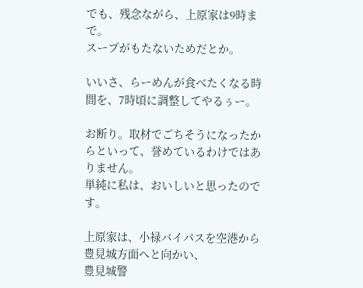でも、残念ながら、上原家は9時まで。
スープがもたないためだとか。

いいさ、らーめんが食べたくなる時間を、7時頃に調整してやるぅー。

お断り。取材でごちそうになったからといって、誉めているわけではありません。
単純に私は、おいしいと思ったのです。

上原家は、小禄バイパスを空港から豊見城方面へと向かい、
豊見城警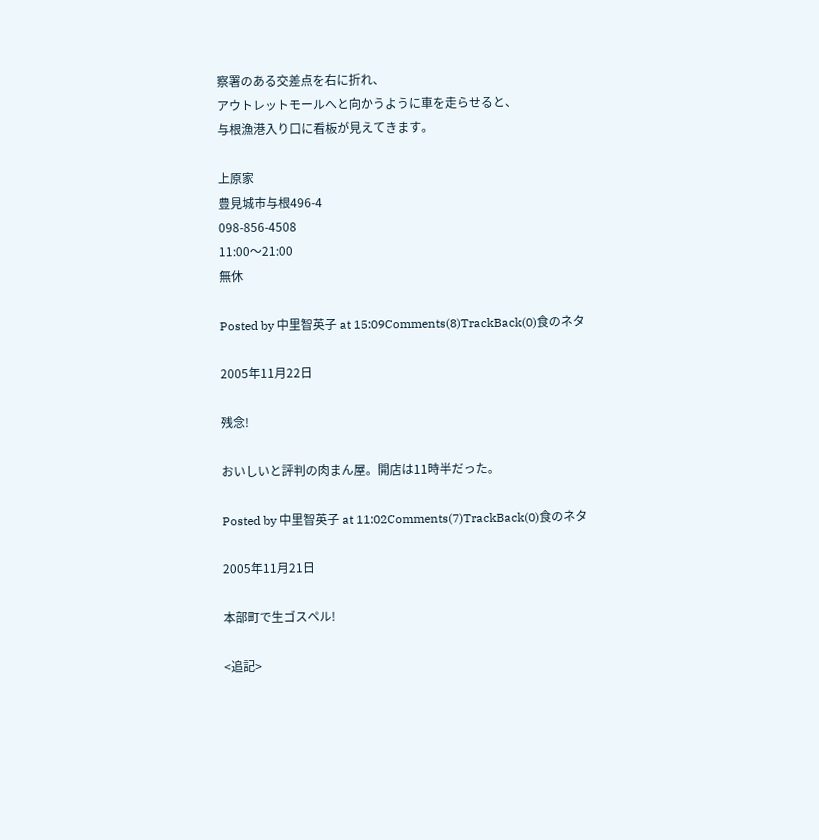察署のある交差点を右に折れ、
アウトレットモールへと向かうように車を走らせると、
与根漁港入り口に看板が見えてきます。

上原家
豊見城市与根496-4
098-856-4508
11:00〜21:00
無休

Posted by 中里智英子 at 15:09Comments(8)TrackBack(0)食のネタ

2005年11月22日

残念!

おいしいと評判の肉まん屋。開店は11時半だった。

Posted by 中里智英子 at 11:02Comments(7)TrackBack(0)食のネタ

2005年11月21日

本部町で生ゴスペル!

<追記>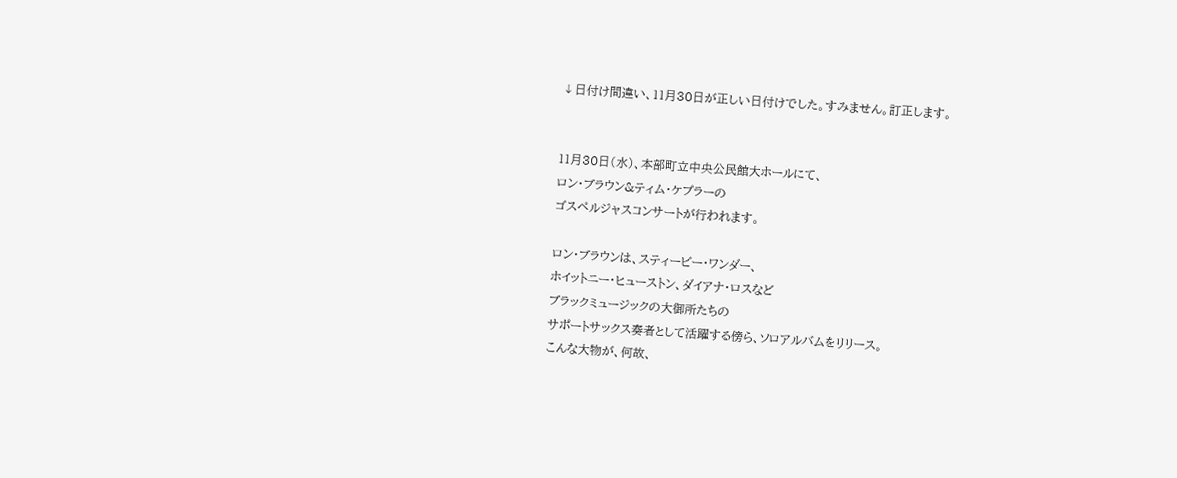↓日付け間違い、11月30日が正しい日付けでした。すみません。訂正します。


11月30日(水)、本部町立中央公民館大ホールにて、
ロン・ブラウン&ティム・ケプラーの
ゴスペルジャスコンサートが行われます。

ロン・ブラウンは、スティービー・ワンダー、
ホイットニー・ヒューストン、ダイアナ・ロスなど
ブラックミュージックの大御所たちの
サポートサックス奏者として活躍する傍ら、ソロアルバムをリリース。
こんな大物が、何故、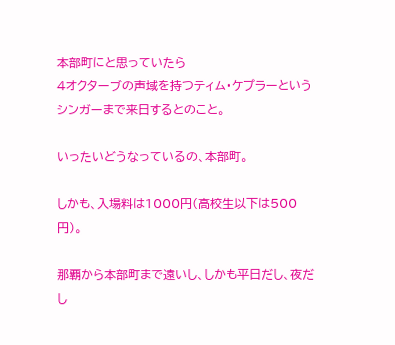本部町にと思っていたら
4オクターブの声域を持つティム・ケプラーというシンガーまで来日するとのこと。

いったいどうなっているの、本部町。

しかも、入場料は1000円(高校生以下は500円)。

那覇から本部町まで遠いし、しかも平日だし、夜だし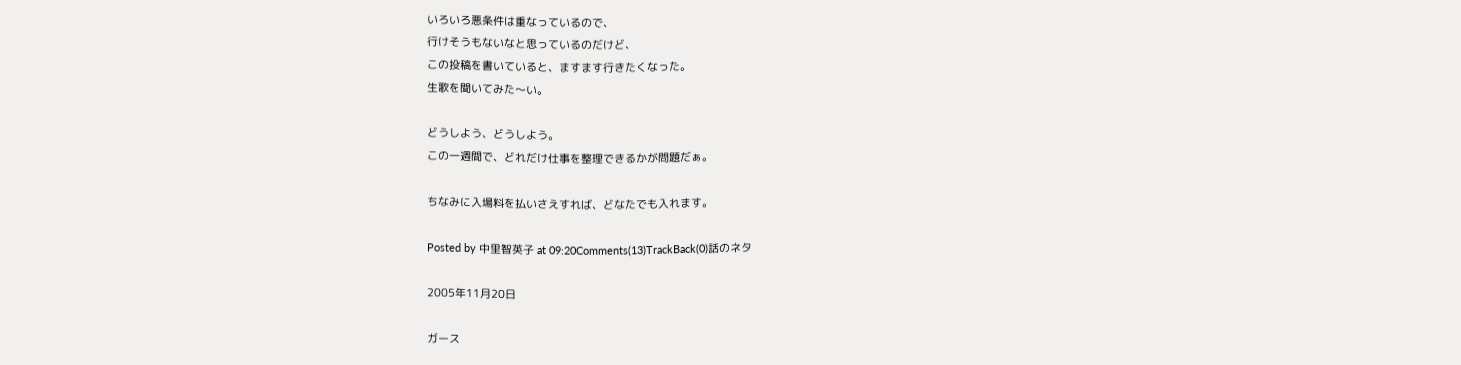いろいろ悪条件は重なっているので、
行けそうもないなと思っているのだけど、
この投稿を書いていると、ますます行きたくなった。
生歌を聞いてみた〜い。

どうしよう、どうしよう。
この一週間で、どれだけ仕事を整理できるかが問題だぁ。

ちなみに入場料を払いさえすれば、どなたでも入れます。

Posted by 中里智英子 at 09:20Comments(13)TrackBack(0)話のネタ

2005年11月20日

ガース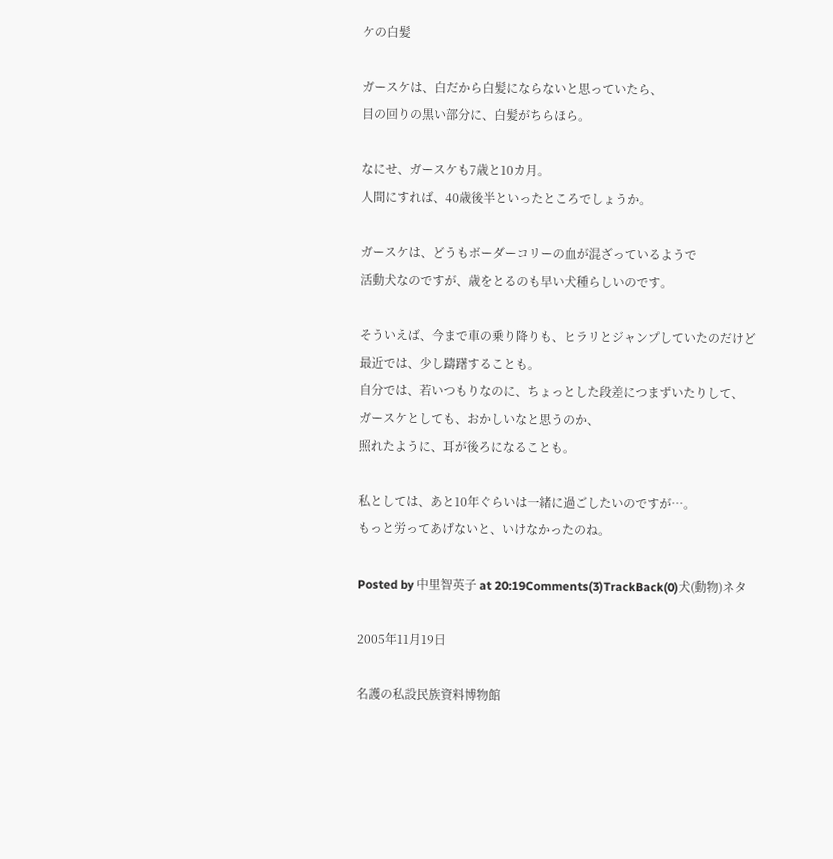ケの白髪

ガースケは、白だから白髪にならないと思っていたら、
目の回りの黒い部分に、白髪がちらほら。

なにせ、ガースケも7歳と10カ月。
人間にすれば、40歳後半といったところでしょうか。

ガースケは、どうもボーダーコリーの血が混ざっているようで
活動犬なのですが、歳をとるのも早い犬種らしいのです。

そういえば、今まで車の乗り降りも、ヒラリとジャンプしていたのだけど
最近では、少し躊躇することも。
自分では、若いつもりなのに、ちょっとした段差につまずいたりして、
ガースケとしても、おかしいなと思うのか、
照れたように、耳が後ろになることも。

私としては、あと10年ぐらいは一緒に過ごしたいのですが…。
もっと労ってあげないと、いけなかったのね。

Posted by 中里智英子 at 20:19Comments(3)TrackBack(0)犬(動物)ネタ

2005年11月19日

名護の私設民族資料博物館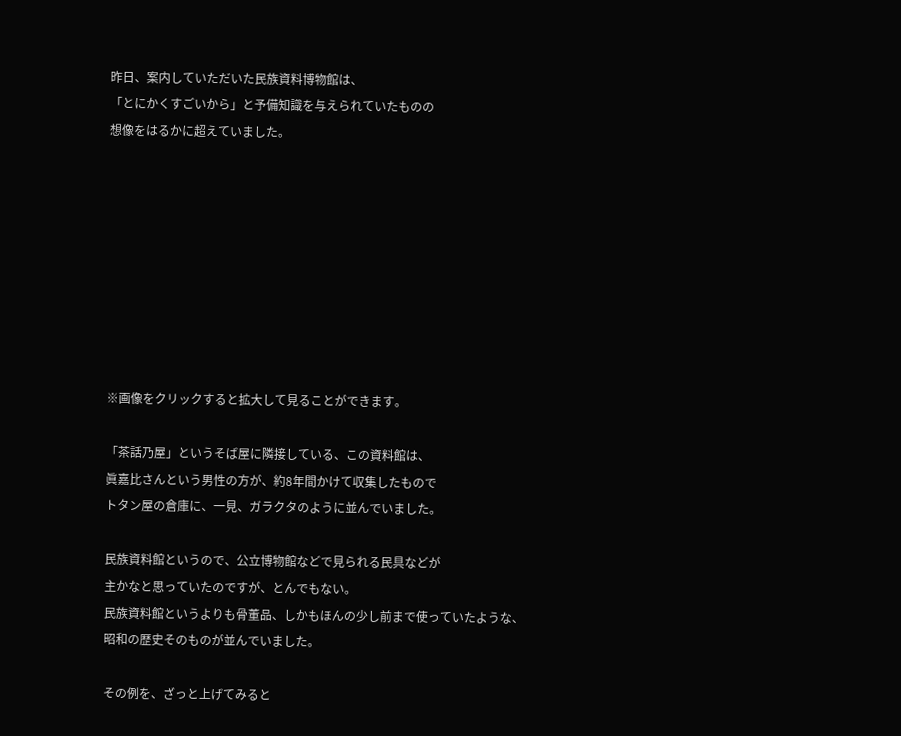昨日、案内していただいた民族資料博物館は、
「とにかくすごいから」と予備知識を与えられていたものの
想像をはるかに超えていました。









※画像をクリックすると拡大して見ることができます。

「茶話乃屋」というそば屋に隣接している、この資料館は、
眞嘉比さんという男性の方が、約8年間かけて収集したもので
トタン屋の倉庫に、一見、ガラクタのように並んでいました。

民族資料館というので、公立博物館などで見られる民具などが
主かなと思っていたのですが、とんでもない。
民族資料館というよりも骨董品、しかもほんの少し前まで使っていたような、
昭和の歴史そのものが並んでいました。

その例を、ざっと上げてみると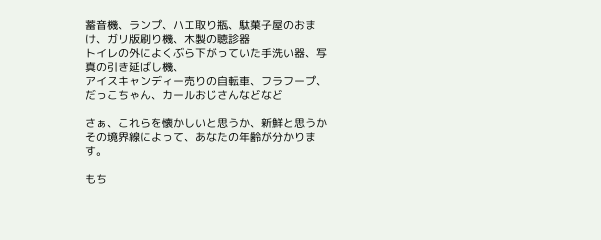蓄音機、ランプ、ハエ取り瓶、駄菓子屋のおまけ、ガリ版刷り機、木製の聴診器
トイレの外によくぶら下がっていた手洗い器、写真の引き延ばし機、
アイスキャンディー売りの自転車、フラフープ、だっこちゃん、カールおじさんなどなど

さぁ、これらを懐かしいと思うか、新鮮と思うか
その境界線によって、あなたの年齢が分かります。

もち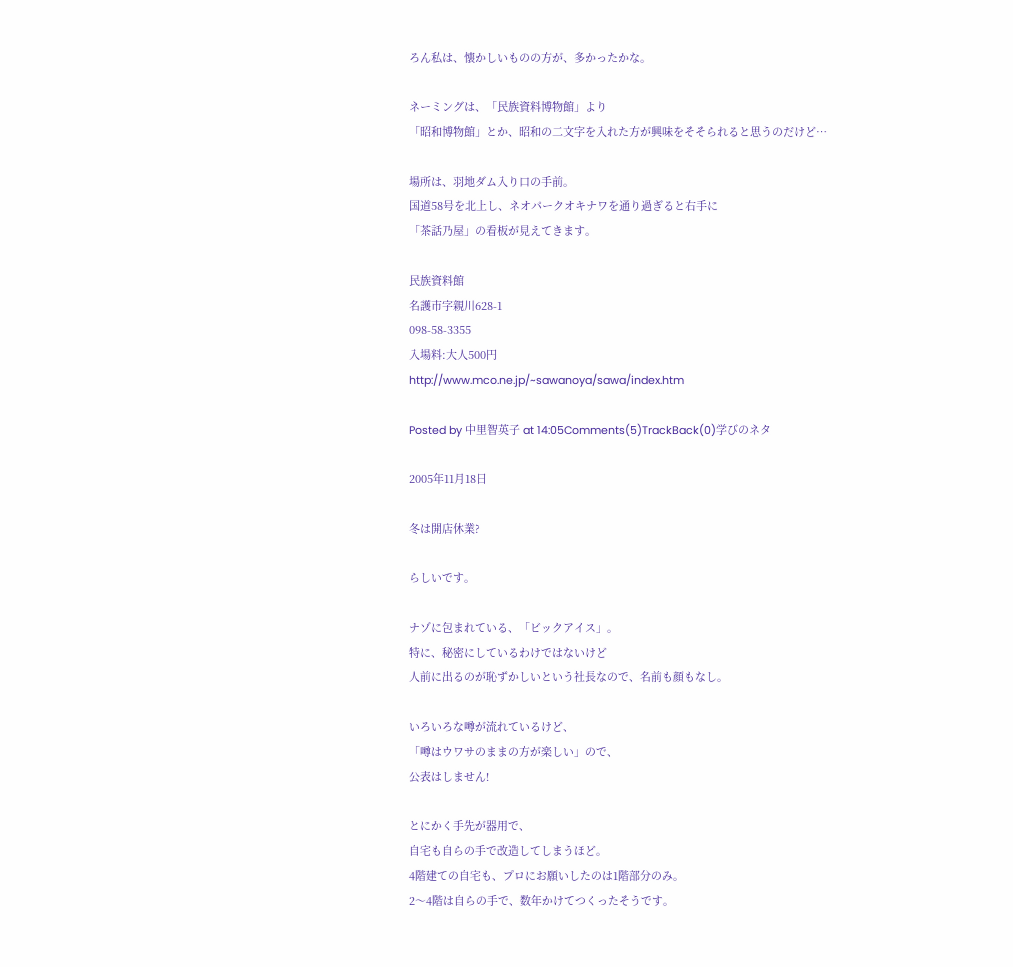ろん私は、懐かしいものの方が、多かったかな。

ネーミングは、「民族資料博物館」より
「昭和博物館」とか、昭和の二文字を入れた方が興味をそそられると思うのだけど…

場所は、羽地ダム入り口の手前。
国道58号を北上し、ネオパークオキナワを通り過ぎると右手に
「茶話乃屋」の看板が見えてきます。

民族資料館
名護市字親川628-1
098-58-3355
入場料:大人500円
http://www.mco.ne.jp/~sawanoya/sawa/index.htm

Posted by 中里智英子 at 14:05Comments(5)TrackBack(0)学びのネタ

2005年11月18日

冬は開店休業?

らしいです。

ナゾに包まれている、「ビックアイス」。
特に、秘密にしているわけではないけど
人前に出るのが恥ずかしいという社長なので、名前も顔もなし。

いろいろな噂が流れているけど、
「噂はウワサのままの方が楽しい」ので、
公表はしません!

とにかく手先が器用で、
自宅も自らの手で改造してしまうほど。
4階建ての自宅も、プロにお願いしたのは1階部分のみ。
2〜4階は自らの手で、数年かけてつくったそうです。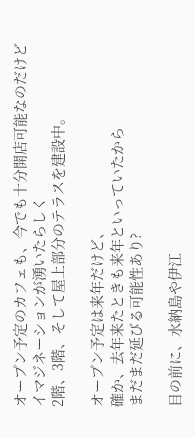オープン予定のカフェも、今でも十分開店可能なのだけど
イマジネーションが湧いたらしく
2階、3階、そして屋上部分のテラスを建設中。

オープン予定は来年だけど、
確か、去年来たときも来年といっていたから
まだまだ延びる可能性あり?

目の前に、水納島や伊江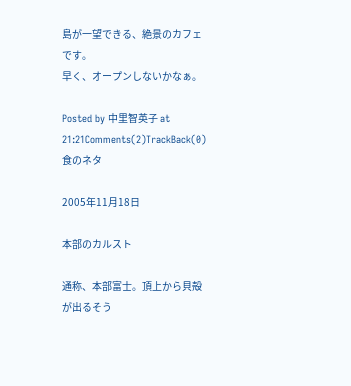島が一望できる、絶景のカフェです。
早く、オープンしないかなぁ。

Posted by 中里智英子 at 21:21Comments(2)TrackBack(0)食のネタ

2005年11月18日

本部のカルスト

通称、本部富士。頂上から貝殻が出るそう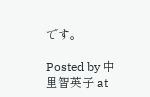です。

Posted by 中里智英子 at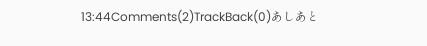13:44Comments(2)TrackBack(0)あしあと